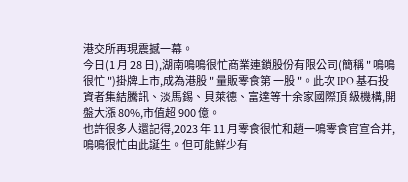港交所再現震撼一幕。
今日(1 月 28 日),湖南鳴鳴很忙商業連鎖股份有限公司(簡稱 " 鳴鳴很忙 ")掛牌上市,成為港股 " 量販零食第 一股 "。此次 IPO 基石投資者集結騰訊、淡馬錫、貝萊德、富達等十余家國際頂 級機構,開盤大漲 80%,市值超 900 億。
也許很多人還記得,2023 年 11 月零食很忙和趙一鳴零食官宣合并,鳴鳴很忙由此誕生。但可能鮮少有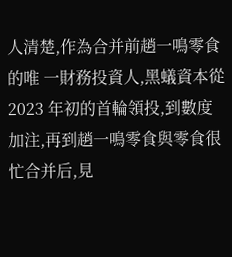人清楚,作為合并前趙一鳴零食的唯 一財務投資人,黑蟻資本從 2023 年初的首輪領投,到數度加注,再到趙一鳴零食與零食很忙合并后,見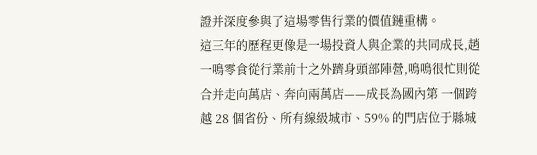證并深度參與了這場零售行業的價值鏈重構。
這三年的歷程更像是一場投資人與企業的共同成長,趙一鳴零食從行業前十之外躋身頭部陣營,鳴鳴很忙則從合并走向萬店、奔向兩萬店——成長為國內第 一個跨越 28 個省份、所有線級城市、59% 的門店位于縣城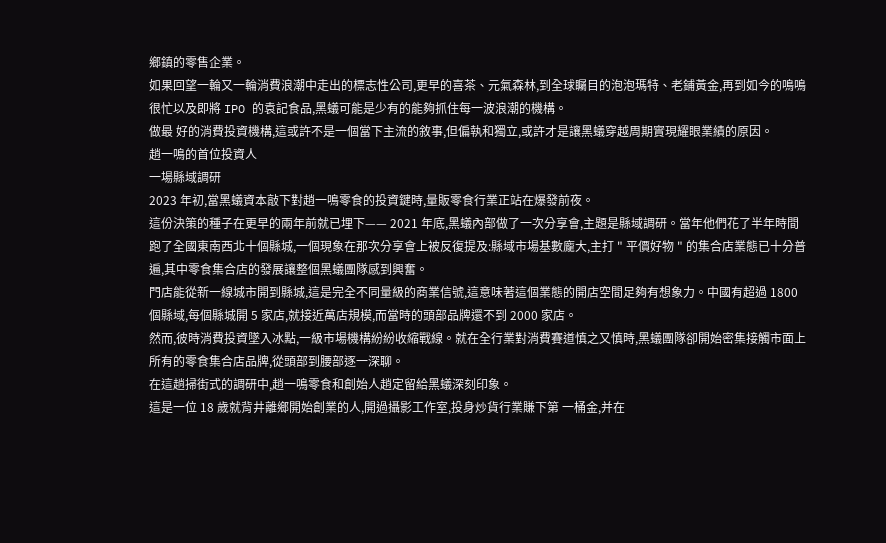鄉鎮的零售企業。
如果回望一輪又一輪消費浪潮中走出的標志性公司,更早的喜茶、元氣森林,到全球矚目的泡泡瑪特、老鋪黃金,再到如今的鳴鳴很忙以及即將 IPO 的袁記食品,黑蟻可能是少有的能夠抓住每一波浪潮的機構。
做最 好的消費投資機構,這或許不是一個當下主流的敘事,但偏執和獨立,或許才是讓黑蟻穿越周期實現耀眼業績的原因。
趙一鳴的首位投資人
一場縣域調研
2023 年初,當黑蟻資本敲下對趙一鳴零食的投資鍵時,量販零食行業正站在爆發前夜。
這份決策的種子在更早的兩年前就已埋下—— 2021 年底,黑蟻內部做了一次分享會,主題是縣域調研。當年他們花了半年時間跑了全國東南西北十個縣城,一個現象在那次分享會上被反復提及:縣域市場基數龐大,主打 " 平價好物 " 的集合店業態已十分普遍,其中零食集合店的發展讓整個黑蟻團隊感到興奮。
門店能從新一線城市開到縣城,這是完全不同量級的商業信號,這意味著這個業態的開店空間足夠有想象力。中國有超過 1800 個縣域,每個縣城開 5 家店,就接近萬店規模,而當時的頭部品牌還不到 2000 家店。
然而,彼時消費投資墜入冰點,一級市場機構紛紛收縮戰線。就在全行業對消費賽道慎之又慎時,黑蟻團隊卻開始密集接觸市面上所有的零食集合店品牌,從頭部到腰部逐一深聊。
在這趟掃街式的調研中,趙一鳴零食和創始人趙定留給黑蟻深刻印象。
這是一位 18 歲就背井離鄉開始創業的人,開過攝影工作室,投身炒貨行業賺下第 一桶金,并在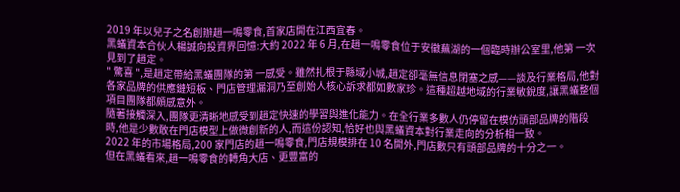2019 年以兒子之名創辦趙一鳴零食,首家店開在江西宜春。
黑蟻資本合伙人楊誠向投資界回憶:大約 2022 年 6 月,在趙一鳴零食位于安徽蕪湖的一個臨時辦公室里,他第 一次見到了趙定。
" 驚喜 ",是趙定帶給黑蟻團隊的第 一感受。雖然扎根于縣域小城,趙定卻毫無信息閉塞之感——談及行業格局,他對各家品牌的供應鏈短板、門店管理漏洞乃至創始人核心訴求都如數家珍。這種超越地域的行業敏銳度,讓黑蟻整個項目團隊都頗感意外。
隨著接觸深入,團隊更清晰地感受到趙定快速的學習與進化能力。在全行業多數人仍停留在模仿頭部品牌的階段時,他是少數敢在門店模型上做微創新的人,而這份認知,恰好也與黑蟻資本對行業走向的分析相一致。
2022 年的市場格局,200 家門店的趙一鳴零食,門店規模排在 10 名開外,門店數只有頭部品牌的十分之一。
但在黑蟻看來,趙一鳴零食的轉角大店、更豐富的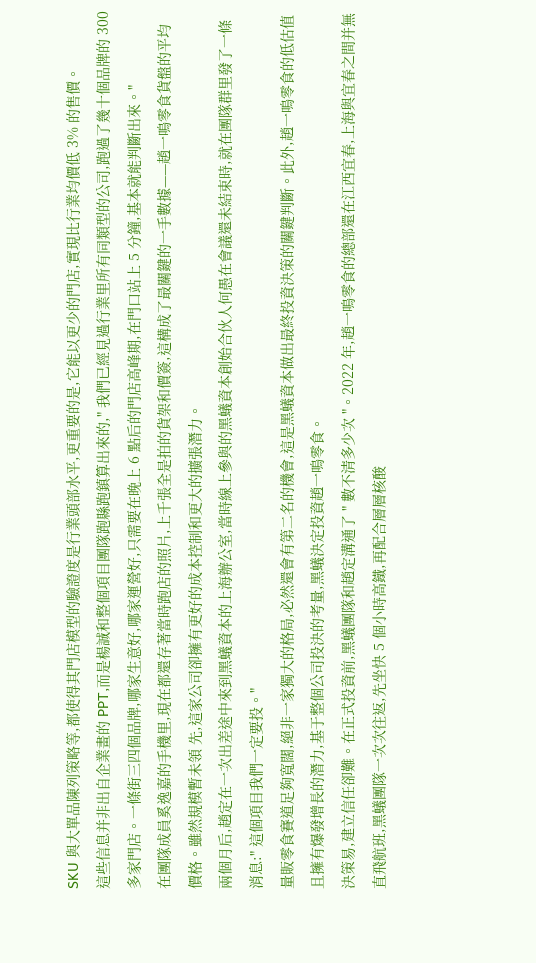SKU 與大單品陳列策略等,都使得其門店模型的驗證度是行業頭部水平,更重要的是,它能以更少的門店,實現比行業均價低 3% 的售價。
這些信息并非出自企業畫的 PPT,而是楊誠和整個項目團隊跑縣跑鎮算出來的," 我們已經見過行業里所有同類型的公司,跑過了幾十個品牌的 300 多家門店。一條街三四個品牌,哪家生意好,哪家運營好,只需要在晚上 6 點后的門店高峰期,在門口站上 5 分鐘,基本就能判斷出來。"
在團隊成員奚逸嘉的手機里,現在都還存著當時跑店的照片,上千張全是拍的貨架和價簽,這構成了最關鍵的一手數據——趙一鳴零食貨盤的平均價格。雖然規模暫未領 先,這家公司卻擁有更好的成本控制和更大的擴張潛力。
兩個月后,趙定在一次出差途中來到黑蟻資本的上海辦公室,當時線上參與的黑蟻資本創始合伙人何愚在會議還未結束時,就在團隊群里發了一條消息:" 這個項目我們一定要投。"
量販零食賽道足夠寬闊,絕非一家獨大的格局,必然還會有第二名的機會,這是黑蟻資本做出最終投資決策的關鍵判斷。此外,趙一鳴零食的低估值且擁有爆發增長的潛力,基于整個公司投決的考量,黑蟻決定投資趙一鳴零食。
決策易,建立信任卻難。在正式投資前,黑蟻團隊和趙定溝通了 " 數不清多少次 "。2022 年,趙一鳴零食的總部還在江西宜春,上海與宜春之間并無直飛航班,黑蟻團隊一次次往返,先坐快 5 個小時高鐵,再配合層層核酸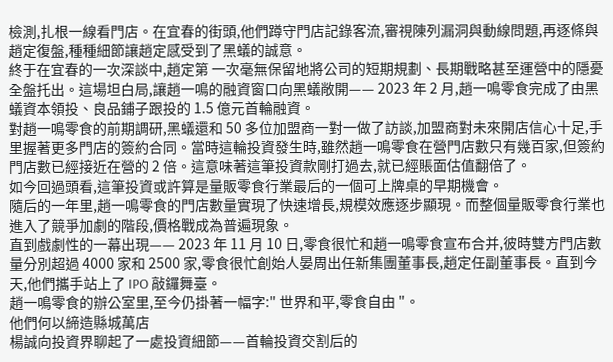檢測,扎根一線看門店。在宜春的街頭,他們蹲守門店記錄客流,審視陳列漏洞與動線問題,再逐條與趙定復盤,種種細節讓趙定感受到了黑蟻的誠意。
終于在宜春的一次深談中,趙定第 一次毫無保留地將公司的短期規劃、長期戰略甚至運營中的隱憂全盤托出。這場坦白局,讓趙一鳴的融資窗口向黑蟻敞開—— 2023 年 2 月,趙一鳴零食完成了由黑蟻資本領投、良品鋪子跟投的 1.5 億元首輪融資。
對趙一鳴零食的前期調研,黑蟻還和 50 多位加盟商一對一做了訪談,加盟商對未來開店信心十足,手里握著更多門店的簽約合同。當時這輪投資發生時,雖然趙一鳴零食在營門店數只有幾百家,但簽約門店數已經接近在營的 2 倍。這意味著這筆投資款剛打過去,就已經賬面估值翻倍了。
如今回過頭看,這筆投資或許算是量販零食行業最后的一個可上牌桌的早期機會。
隨后的一年里,趙一鳴零食的門店數量實現了快速增長,規模效應逐步顯現。而整個量販零食行業也進入了競爭加劇的階段,價格戰成為普遍現象。
直到戲劇性的一幕出現—— 2023 年 11 月 10 日,零食很忙和趙一鳴零食宣布合并,彼時雙方門店數量分別超過 4000 家和 2500 家,零食很忙創始人晏周出任新集團董事長,趙定任副董事長。直到今天,他們攜手站上了 IPO 敲鑼舞臺。
趙一鳴零食的辦公室里,至今仍掛著一幅字:" 世界和平,零食自由 "。
他們何以締造縣城萬店
楊誠向投資界聊起了一處投資細節——首輪投資交割后的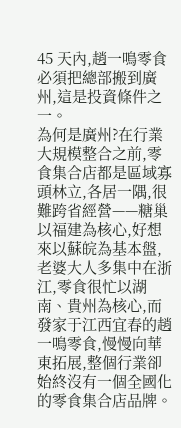45 天內,趙一鳴零食必須把總部搬到廣州,這是投資條件之一。
為何是廣州?在行業大規模整合之前,零食集合店都是區域寡頭林立,各居一隅,很難跨省經營——糖巢以福建為核心,好想來以蘇皖為基本盤,老婆大人多集中在浙江,零食很忙以湖南、貴州為核心,而發家于江西宜春的趙一鳴零食,慢慢向華東拓展,整個行業卻始終沒有一個全國化的零食集合店品牌。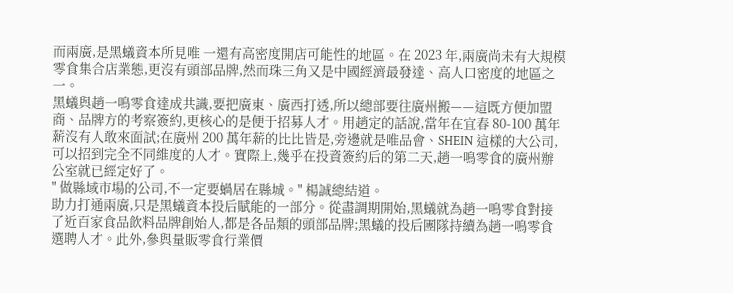而兩廣,是黑蟻資本所見唯 一還有高密度開店可能性的地區。在 2023 年,兩廣尚未有大規模零食集合店業態,更沒有頭部品牌,然而珠三角又是中國經濟最發達、高人口密度的地區之一。
黑蟻與趙一鳴零食達成共識,要把廣東、廣西打透,所以總部要往廣州搬——這既方便加盟商、品牌方的考察簽約,更核心的是便于招募人才。用趙定的話說,當年在宜春 80-100 萬年薪沒有人敢來面試;在廣州 200 萬年薪的比比皆是,旁邊就是唯品會、SHEIN 這樣的大公司,可以招到完全不同維度的人才。實際上,幾乎在投資簽約后的第二天,趙一鳴零食的廣州辦公室就已經定好了。
" 做縣域市場的公司,不一定要蝸居在縣城。" 楊誠總結道。
助力打通兩廣,只是黑蟻資本投后賦能的一部分。從盡調期開始,黑蟻就為趙一鳴零食對接了近百家食品飲料品牌創始人,都是各品類的頭部品牌;黑蟻的投后團隊持續為趙一鳴零食選聘人才。此外,參與量販零食行業價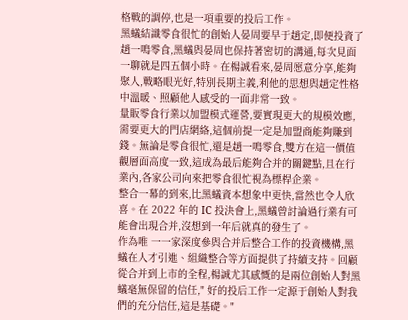格戰的調停,也是一項重要的投后工作。
黑蟻結識零食很忙的創始人晏周要早于趙定,即便投資了趙一鳴零食,黑蟻與晏周也保持著密切的溝通,每次見面一聊就是四五個小時。在楊誠看來,晏周愿意分享,能夠聚人,戰略眼光好,特別長期主義,利他的思想與趙定性格中溫暖、照顧他人感受的一面非常一致。
量販零食行業以加盟模式運營,要實現更大的規模效應,需要更大的門店網絡,這個前提一定是加盟商能夠賺到錢。無論是零食很忙,還是趙一鳴零食,雙方在這一價值觀層面高度一致,這成為最后能夠合并的關鍵點,且在行業內,各家公司向來把零食很忙視為標桿企業。
整合一幕的到來,比黑蟻資本想象中更快,當然也令人欣喜。在 2022 年的 IC 投決會上,黑蟻曾討論過行業有可能會出現合并,沒想到一年后就真的發生了。
作為唯 一一家深度參與合并后整合工作的投資機構,黑蟻在人才引進、組織整合等方面提供了持續支持。回顧從合并到上市的全程,楊誠尤其感慨的是兩位創始人對黑蟻毫無保留的信任," 好的投后工作一定源于創始人對我們的充分信任,這是基礎。"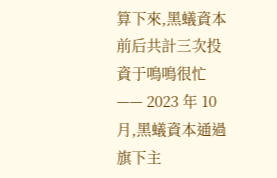算下來,黑蟻資本前后共計三次投資于鳴鳴很忙—— 2023 年 10 月,黑蟻資本通過旗下主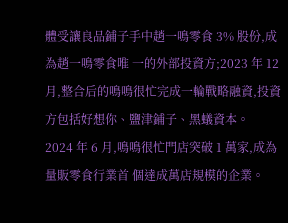體受讓良品鋪子手中趙一鳴零食 3% 股份,成為趙一鳴零食唯 一的外部投資方;2023 年 12 月,整合后的鳴鳴很忙完成一輪戰略融資,投資方包括好想你、鹽津鋪子、黑蟻資本。
2024 年 6 月,鳴鳴很忙門店突破 1 萬家,成為量販零食行業首 個達成萬店規模的企業。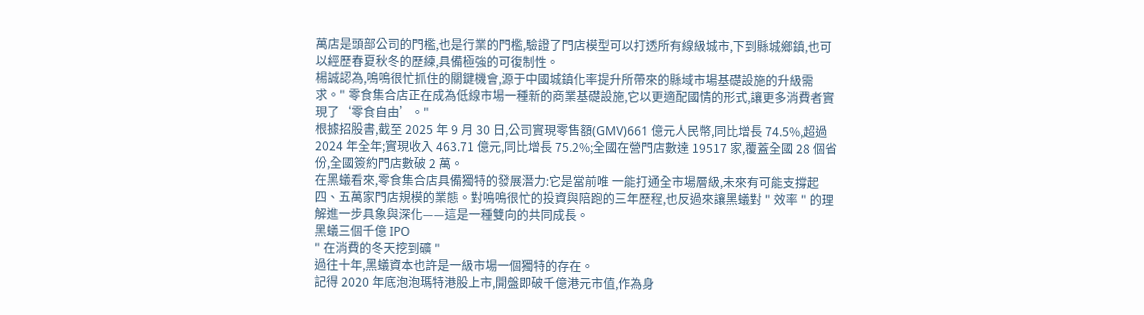萬店是頭部公司的門檻,也是行業的門檻,驗證了門店模型可以打透所有線級城市,下到縣城鄉鎮,也可以經歷春夏秋冬的歷練,具備極強的可復制性。
楊誠認為,鳴鳴很忙抓住的關鍵機會,源于中國城鎮化率提升所帶來的縣域市場基礎設施的升級需求。" 零食集合店正在成為低線市場一種新的商業基礎設施,它以更適配國情的形式,讓更多消費者實現了‘零食自由’。"
根據招股書,截至 2025 年 9 月 30 日,公司實現零售額(GMV)661 億元人民幣,同比增長 74.5%,超過 2024 年全年;實現收入 463.71 億元,同比增長 75.2%;全國在營門店數達 19517 家,覆蓋全國 28 個省份,全國簽約門店數破 2 萬。
在黑蟻看來,零食集合店具備獨特的發展潛力:它是當前唯 一能打通全市場層級,未來有可能支撐起四、五萬家門店規模的業態。對鳴鳴很忙的投資與陪跑的三年歷程,也反過來讓黑蟻對 " 效率 " 的理解進一步具象與深化——這是一種雙向的共同成長。
黑蟻三個千億 IPO
" 在消費的冬天挖到礦 "
過往十年,黑蟻資本也許是一級市場一個獨特的存在。
記得 2020 年底泡泡瑪特港股上市,開盤即破千億港元市值,作為身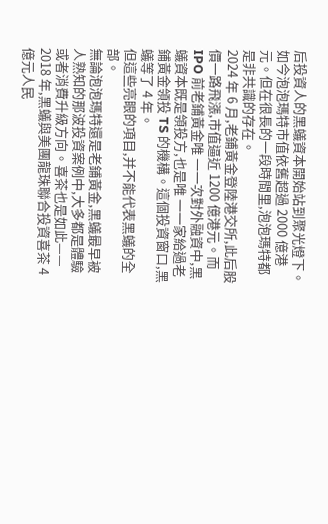后投資人的黑蟻資本開始站到聚光燈下。如今泡泡瑪特市值依舊超過 2000 億港元。但在很長的一段時間里,泡泡瑪特都是非共識的存在。
2024 年 6 月,老鋪黃金登陸港交所,此后股價一路飛漲,市值逼近 1200 億港元。而 IPO 前老鋪黃金唯 一一次對外融資中,黑蟻資本既是領投方,也是唯 一一家給過老鋪黃金領投 TS 的機構。這個投資窗口,黑蟻等了 4 年。
但這些亮眼的項目,并不能代表黑蟻的全部。
無論泡泡瑪特還是老鋪黃金,黑蟻最早被人熟知的那波投資案例中,大多都是體驗或者消費升級方向。喜茶也是如此—— 2018 年,黑蟻與美團龍珠聯合投資喜茶 4 億元人民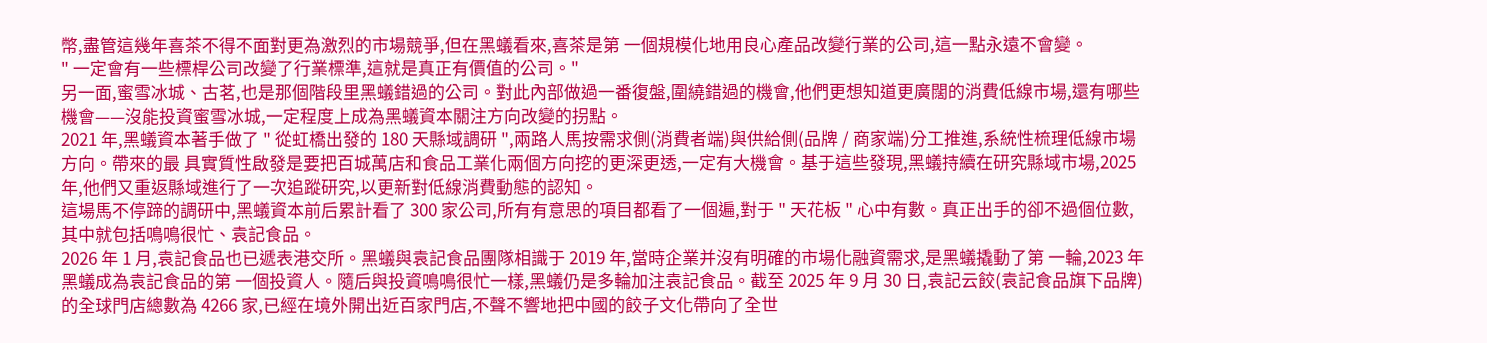幣,盡管這幾年喜茶不得不面對更為激烈的市場競爭,但在黑蟻看來,喜茶是第 一個規模化地用良心產品改變行業的公司,這一點永遠不會變。
" 一定會有一些標桿公司改變了行業標準,這就是真正有價值的公司。"
另一面,蜜雪冰城、古茗,也是那個階段里黑蟻錯過的公司。對此內部做過一番復盤,圍繞錯過的機會,他們更想知道更廣闊的消費低線市場,還有哪些機會——沒能投資蜜雪冰城,一定程度上成為黑蟻資本關注方向改變的拐點。
2021 年,黑蟻資本著手做了 " 從虹橋出發的 180 天縣域調研 ",兩路人馬按需求側(消費者端)與供給側(品牌 / 商家端)分工推進,系統性梳理低線市場方向。帶來的最 具實質性啟發是要把百城萬店和食品工業化兩個方向挖的更深更透,一定有大機會。基于這些發現,黑蟻持續在研究縣域市場,2025 年,他們又重返縣域進行了一次追蹤研究,以更新對低線消費動態的認知。
這場馬不停蹄的調研中,黑蟻資本前后累計看了 300 家公司,所有有意思的項目都看了一個遍,對于 " 天花板 " 心中有數。真正出手的卻不過個位數,其中就包括鳴鳴很忙、袁記食品。
2026 年 1 月,袁記食品也已遞表港交所。黑蟻與袁記食品團隊相識于 2019 年,當時企業并沒有明確的市場化融資需求,是黑蟻撬動了第 一輪,2023 年黑蟻成為袁記食品的第 一個投資人。隨后與投資鳴鳴很忙一樣,黑蟻仍是多輪加注袁記食品。截至 2025 年 9 月 30 日,袁記云餃(袁記食品旗下品牌)的全球門店總數為 4266 家,已經在境外開出近百家門店,不聲不響地把中國的餃子文化帶向了全世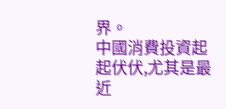界。
中國消費投資起起伏伏,尤其是最近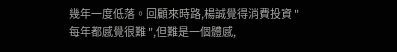幾年一度低落。回顧來時路,楊誠覺得消費投資 " 每年都感覺很難 ",但難是一個體感,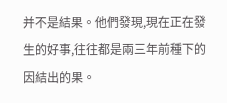并不是結果。他們發現,現在正在發生的好事,往往都是兩三年前種下的因結出的果。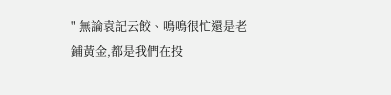" 無論袁記云餃、鳴鳴很忙還是老鋪黃金,都是我們在投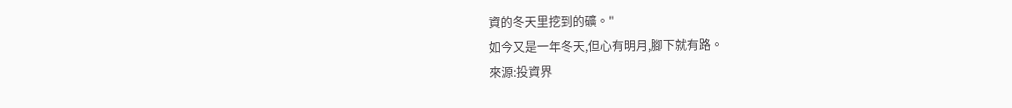資的冬天里挖到的礦。"
如今又是一年冬天,但心有明月,腳下就有路。
來源:投資界